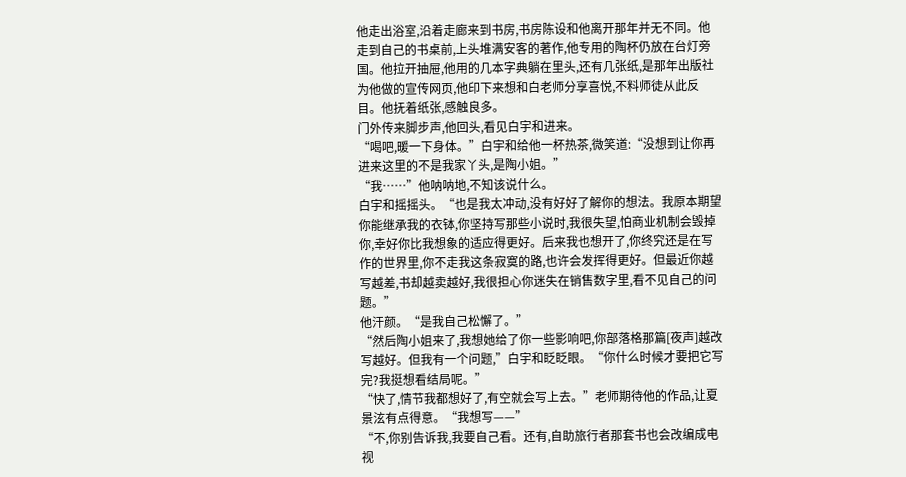他走出浴室,沿着走廊来到书房,书房陈设和他离开那年并无不同。他走到自己的书桌前,上头堆满安客的著作,他专用的陶杯仍放在台灯旁国。他拉开抽屉,他用的几本字典躺在里头,还有几张纸,是那年出版社为他做的宣传网页,他印下来想和白老师分享喜悦,不料师徒从此反目。他抚着纸张,感触良多。
门外传来脚步声,他回头,看见白宇和进来。
“喝吧,暖一下身体。”白宇和给他一杯热茶,微笑道:“没想到让你再进来这里的不是我家丫头,是陶小姐。”
“我……”他呐呐地,不知该说什么。
白宇和摇摇头。“也是我太冲动,没有好好了解你的想法。我原本期望你能继承我的衣钵,你坚持写那些小说时,我很失望,怕商业机制会毁掉你,幸好你比我想象的适应得更好。后来我也想开了,你终究还是在写作的世界里,你不走我这条寂寞的路,也许会发挥得更好。但最近你越写越差,书却越卖越好,我很担心你迷失在销售数字里,看不见自己的问题。”
他汗颜。“是我自己松懈了。”
“然后陶小姐来了,我想她给了你一些影响吧,你部落格那篇[夜声]越改写越好。但我有一个问题,”白宇和眨眨眼。“你什么时候才要把它写完?我挺想看结局呢。”
“快了,情节我都想好了,有空就会写上去。”老师期待他的作品,让夏景泫有点得意。“我想写——”
“不,你别告诉我,我要自己看。还有,自助旅行者那套书也会改编成电视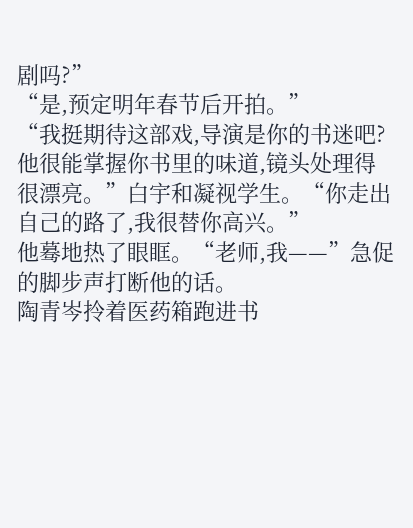剧吗?”
“是,预定明年春节后开拍。”
“我挺期待这部戏,导演是你的书迷吧?他很能掌握你书里的味道,镜头处理得很漂亮。”白宇和凝视学生。“你走出自己的路了,我很替你高兴。”
他蓦地热了眼眶。“老师,我——”急促的脚步声打断他的话。
陶青岑拎着医药箱跑进书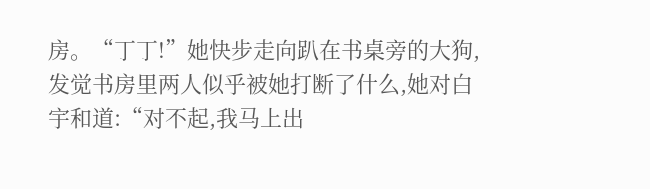房。“丁丁!”她快步走向趴在书桌旁的大狗,发觉书房里两人似乎被她打断了什么,她对白宇和道:“对不起,我马上出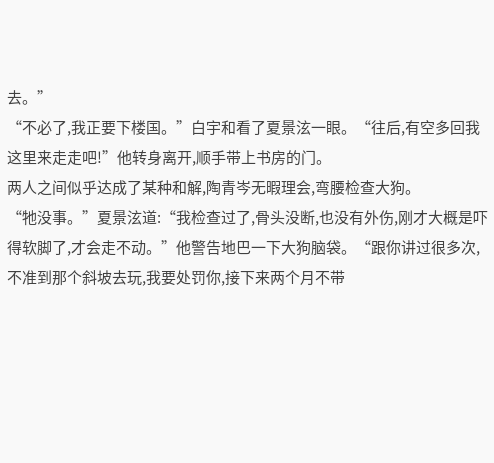去。”
“不必了,我正要下楼国。”白宇和看了夏景泫一眼。“往后,有空多回我这里来走走吧!”他转身离开,顺手带上书房的门。
两人之间似乎达成了某种和解,陶青岑无暇理会,弯腰检查大狗。
“牠没事。”夏景泫道:“我检查过了,骨头没断,也没有外伤,刚才大概是吓得软脚了,才会走不动。”他警告地巴一下大狗脑袋。“跟你讲过很多次,不准到那个斜坡去玩,我要处罚你,接下来两个月不带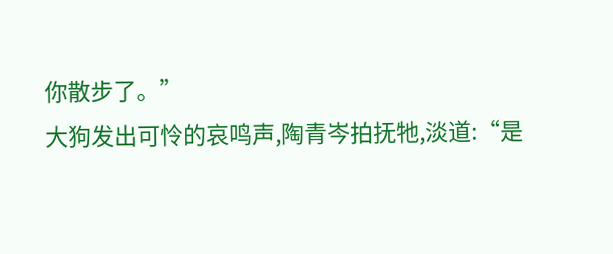你散步了。”
大狗发出可怜的哀鸣声,陶青岑拍抚牠,淡道:“是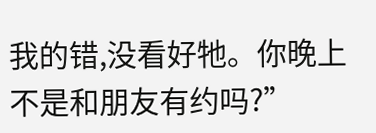我的错,没看好牠。你晚上不是和朋友有约吗?”